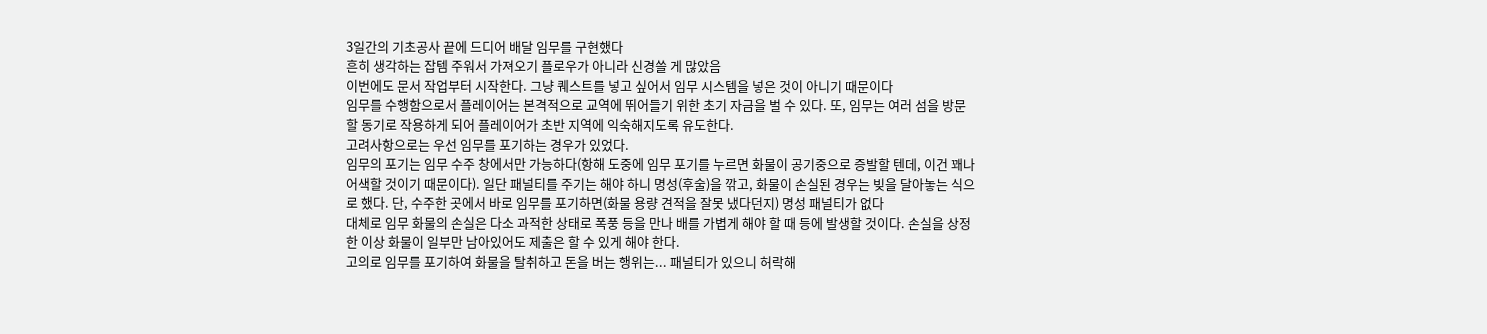3일간의 기초공사 끝에 드디어 배달 임무를 구현했다
흔히 생각하는 잡템 주워서 가져오기 플로우가 아니라 신경쓸 게 많았음
이번에도 문서 작업부터 시작한다. 그냥 퀘스트를 넣고 싶어서 임무 시스템을 넣은 것이 아니기 때문이다
임무를 수행함으로서 플레이어는 본격적으로 교역에 뛰어들기 위한 초기 자금을 벌 수 있다. 또, 임무는 여러 섬을 방문할 동기로 작용하게 되어 플레이어가 초반 지역에 익숙해지도록 유도한다.
고려사항으로는 우선 임무를 포기하는 경우가 있었다.
임무의 포기는 임무 수주 창에서만 가능하다(항해 도중에 임무 포기를 누르면 화물이 공기중으로 증발할 텐데, 이건 꽤나 어색할 것이기 때문이다). 일단 패널티를 주기는 해야 하니 명성(후술)을 깎고, 화물이 손실된 경우는 빚을 달아놓는 식으로 했다. 단, 수주한 곳에서 바로 임무를 포기하면(화물 용량 견적을 잘못 냈다던지) 명성 패널티가 없다
대체로 임무 화물의 손실은 다소 과적한 상태로 폭풍 등을 만나 배를 가볍게 해야 할 때 등에 발생할 것이다. 손실을 상정한 이상 화물이 일부만 남아있어도 제출은 할 수 있게 해야 한다.
고의로 임무를 포기하여 화물을 탈취하고 돈을 버는 행위는... 패널티가 있으니 허락해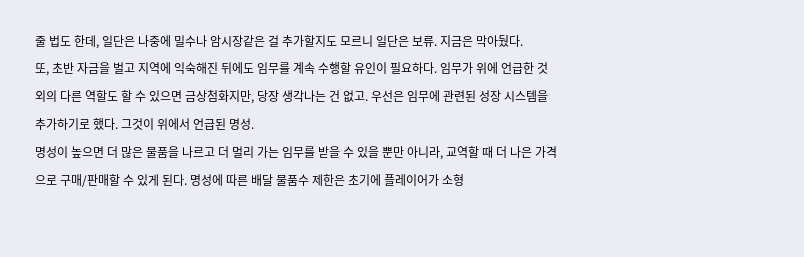줄 법도 한데, 일단은 나중에 밀수나 암시장같은 걸 추가할지도 모르니 일단은 보류. 지금은 막아뒀다.
또, 초반 자금을 벌고 지역에 익숙해진 뒤에도 임무를 계속 수행할 유인이 필요하다. 임무가 위에 언급한 것 외의 다른 역할도 할 수 있으면 금상첨화지만, 당장 생각나는 건 없고. 우선은 임무에 관련된 성장 시스템을 추가하기로 했다. 그것이 위에서 언급된 명성.
명성이 높으면 더 많은 물품을 나르고 더 멀리 가는 임무를 받을 수 있을 뿐만 아니라, 교역할 때 더 나은 가격으로 구매/판매할 수 있게 된다. 명성에 따른 배달 물품수 제한은 초기에 플레이어가 소형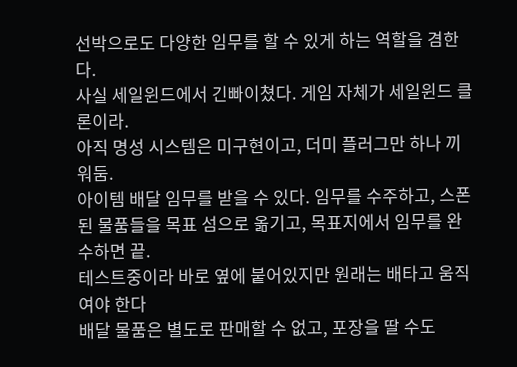선박으로도 다양한 임무를 할 수 있게 하는 역할을 겸한다.
사실 세일윈드에서 긴빠이쳤다. 게임 자체가 세일윈드 클론이라.
아직 명성 시스템은 미구현이고, 더미 플러그만 하나 끼워둠.
아이템 배달 임무를 받을 수 있다. 임무를 수주하고, 스폰된 물품들을 목표 섬으로 옮기고, 목표지에서 임무를 완수하면 끝.
테스트중이라 바로 옆에 붙어있지만 원래는 배타고 움직여야 한다
배달 물품은 별도로 판매할 수 없고, 포장을 딸 수도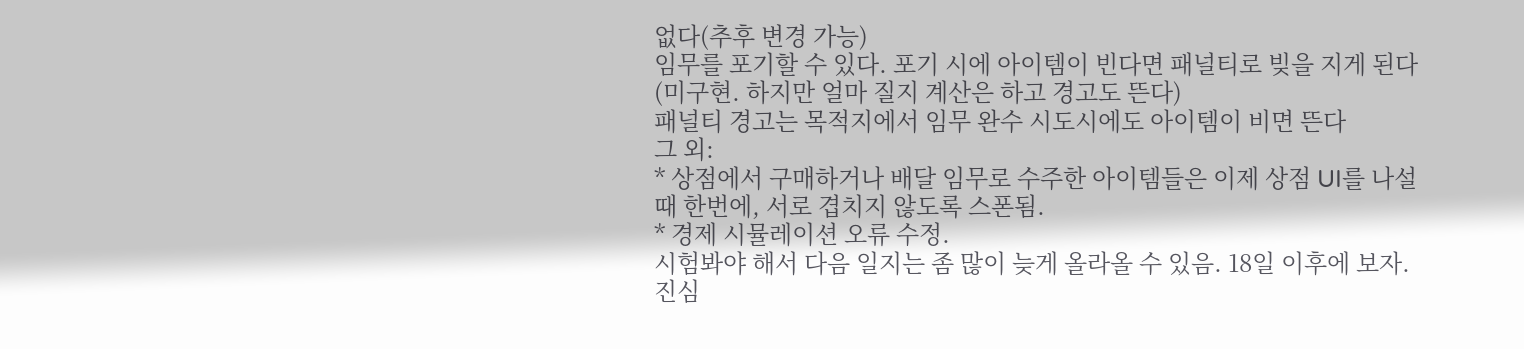없다(추후 변경 가능)
임무를 포기할 수 있다. 포기 시에 아이템이 빈다면 패널티로 빚을 지게 된다(미구현. 하지만 얼마 질지 계산은 하고 경고도 뜬다)
패널티 경고는 목적지에서 임무 완수 시도시에도 아이템이 비면 뜬다
그 외:
* 상점에서 구매하거나 배달 임무로 수주한 아이템들은 이제 상점 UI를 나설 때 한번에, 서로 겹치지 않도록 스폰됨.
* 경제 시뮬레이션 오류 수정.
시험봐야 해서 다음 일지는 좀 많이 늦게 올라올 수 있음. 18일 이후에 보자.
진심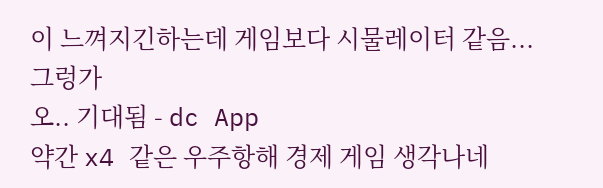이 느껴지긴하는데 게임보다 시물레이터 같음...
그렁가
오.. 기대됨 - dc App
약간 x4 같은 우주항해 경제 게임 생각나네